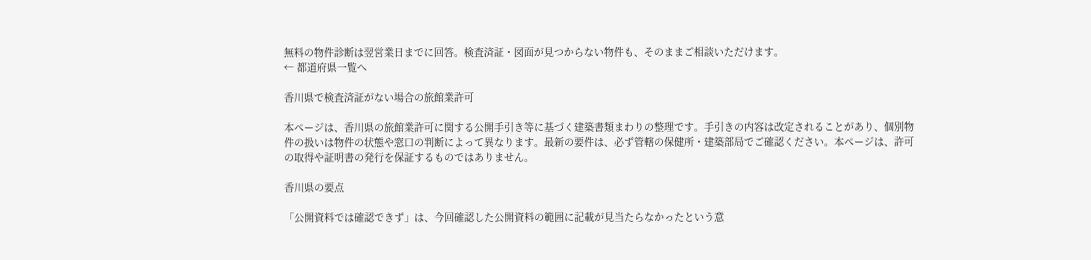無料の物件診断は翌営業日までに回答。検査済証・図面が見つからない物件も、そのままご相談いただけます。
← 都道府県一覧へ

香川県で検査済証がない場合の旅館業許可

本ページは、香川県の旅館業許可に関する公開手引き等に基づく建築書類まわりの整理です。手引きの内容は改定されることがあり、個別物件の扱いは物件の状態や窓口の判断によって異なります。最新の要件は、必ず管轄の保健所・建築部局でご確認ください。本ページは、許可の取得や証明書の発行を保証するものではありません。

香川県の要点

「公開資料では確認できず」は、今回確認した公開資料の範囲に記載が見当たらなかったという意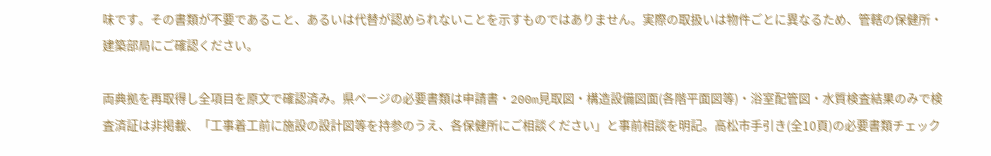味です。その書類が不要であること、あるいは代替が認められないことを示すものではありません。実際の取扱いは物件ごとに異なるため、管轄の保健所・建築部局にご確認ください。

両典拠を再取得し全項目を原文で確認済み。県ページの必要書類は申請書・200m見取図・構造設備図面(各階平面図等)・浴室配管図・水質検査結果のみで検査済証は非掲載、「工事着工前に施設の設計図等を持参のうえ、各保健所にご相談ください」と事前相談を明記。高松市手引き(全10頁)の必要書類チェック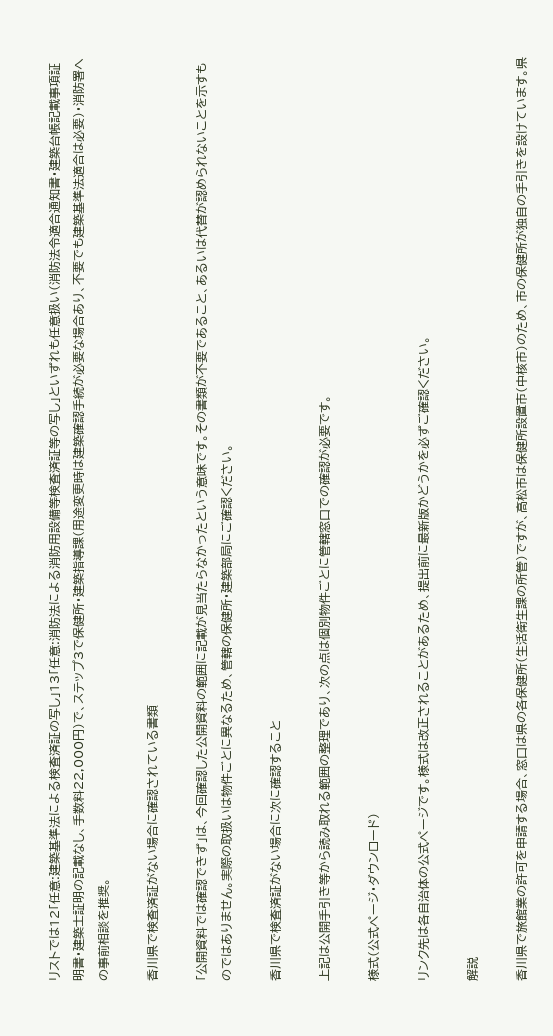リストでは12「任意:建築基準法による検査済証の写し」13「任意:消防法による消防用設備等検査済証等の写し」といずれも任意扱い(消防法令適合通知書・建築台帳記載事項証明書・建築士証明の記載なし、手数料22,000円)で、ステップ3で保健所・建築指導課(用途変更時は建築確認手続が必要な場合あり、不要でも建築基準法適合は必要)・消防署への事前相談を推奨。

香川県で検査済証がない場合に確認されている書類

「公開資料では確認できず」は、今回確認した公開資料の範囲に記載が見当たらなかったという意味です。その書類が不要であること、あるいは代替が認められないことを示すものではありません。実際の取扱いは物件ごとに異なるため、管轄の保健所・建築部局にご確認ください。

香川県で検査済証がない場合に次に確認すること

上記は公開手引き等から読み取れる範囲の整理であり、次の点は個別物件ごとに管轄窓口での確認が必要です。

様式(公式ページ・ダウンロード)

リンク先は各自治体の公式ページです。様式は改正されることがあるため、提出前に最新版かどうかを必ずご確認ください。

解説

香川県で旅館業の許可を申請する場合、窓口は県の各保健所(生活衛生課の所管)ですが、高松市は保健所設置市(中核市)のため、市の保健所が独自の手引きを設けています。県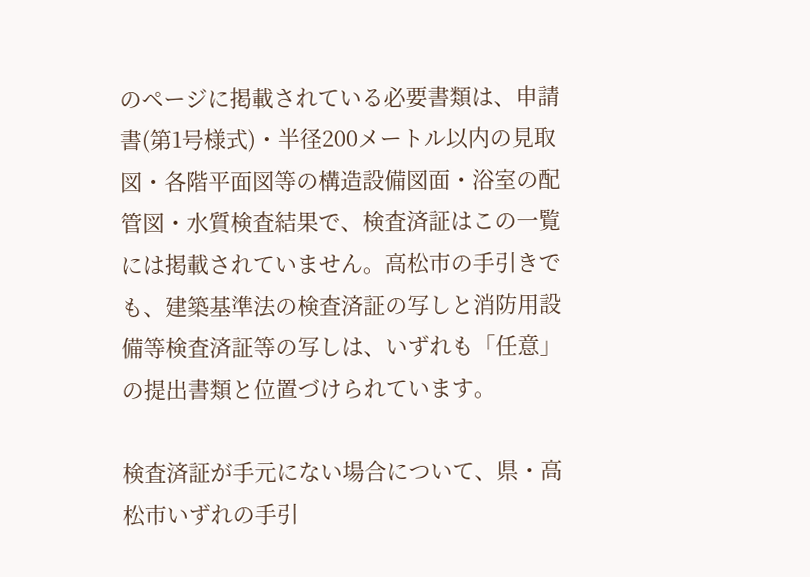のページに掲載されている必要書類は、申請書(第1号様式)・半径200メートル以内の見取図・各階平面図等の構造設備図面・浴室の配管図・水質検査結果で、検査済証はこの一覧には掲載されていません。高松市の手引きでも、建築基準法の検査済証の写しと消防用設備等検査済証等の写しは、いずれも「任意」の提出書類と位置づけられています。

検査済証が手元にない場合について、県・高松市いずれの手引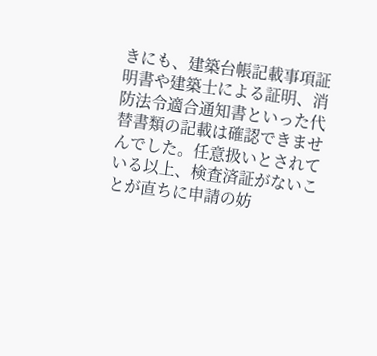きにも、建築台帳記載事項証明書や建築士による証明、消防法令適合通知書といった代替書類の記載は確認できませんでした。任意扱いとされている以上、検査済証がないことが直ちに申請の妨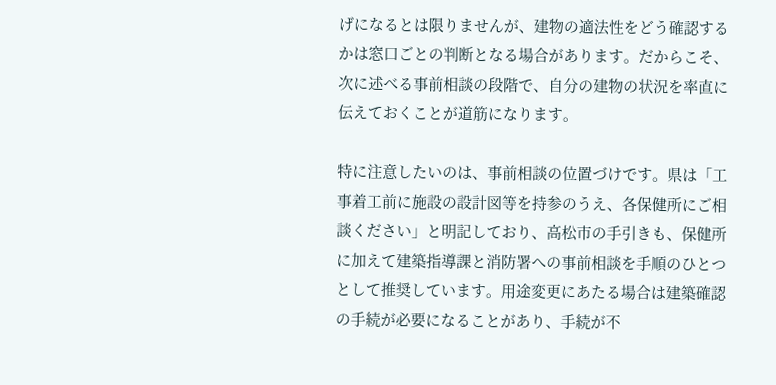げになるとは限りませんが、建物の適法性をどう確認するかは窓口ごとの判断となる場合があります。だからこそ、次に述べる事前相談の段階で、自分の建物の状況を率直に伝えておくことが道筋になります。

特に注意したいのは、事前相談の位置づけです。県は「工事着工前に施設の設計図等を持参のうえ、各保健所にご相談ください」と明記しており、高松市の手引きも、保健所に加えて建築指導課と消防署への事前相談を手順のひとつとして推奨しています。用途変更にあたる場合は建築確認の手続が必要になることがあり、手続が不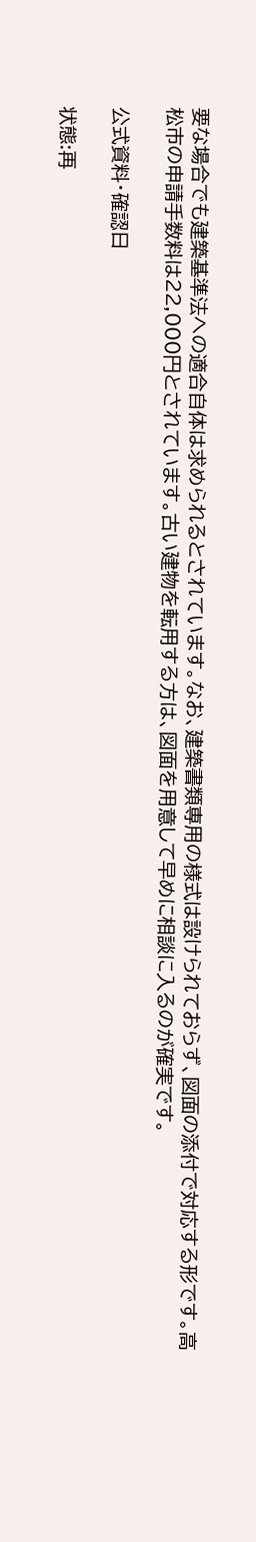要な場合でも建築基準法への適合自体は求められるとされています。なお、建築書類専用の様式は設けられておらず、図面の添付で対応する形です。高松市の申請手数料は22,000円とされています。古い建物を転用する方は、図面を用意して早めに相談に入るのが確実です。

公式資料・確認日

状態:再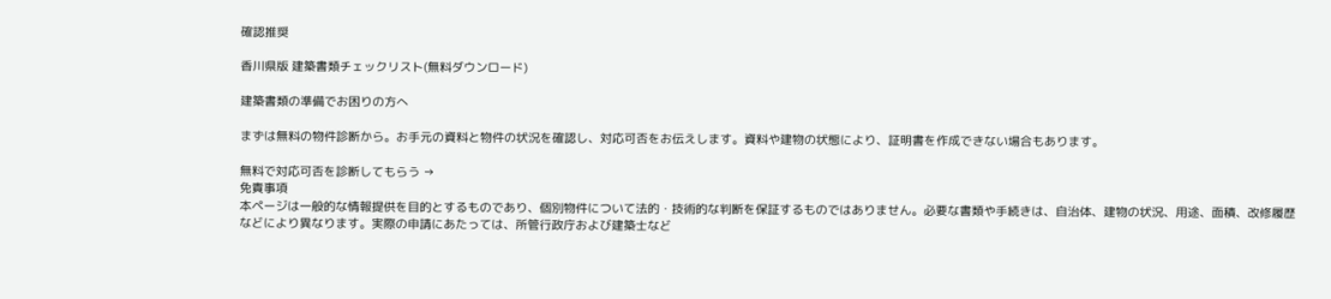確認推奨

香川県版 建築書類チェックリスト(無料ダウンロード)

建築書類の準備でお困りの方へ

まずは無料の物件診断から。お手元の資料と物件の状況を確認し、対応可否をお伝えします。資料や建物の状態により、証明書を作成できない場合もあります。

無料で対応可否を診断してもらう →
免責事項
本ページは一般的な情報提供を目的とするものであり、個別物件について法的・技術的な判断を保証するものではありません。必要な書類や手続きは、自治体、建物の状況、用途、面積、改修履歴などにより異なります。実際の申請にあたっては、所管行政庁および建築士など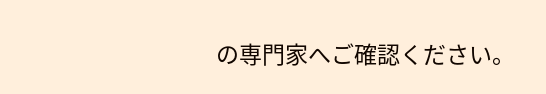の専門家へご確認ください。